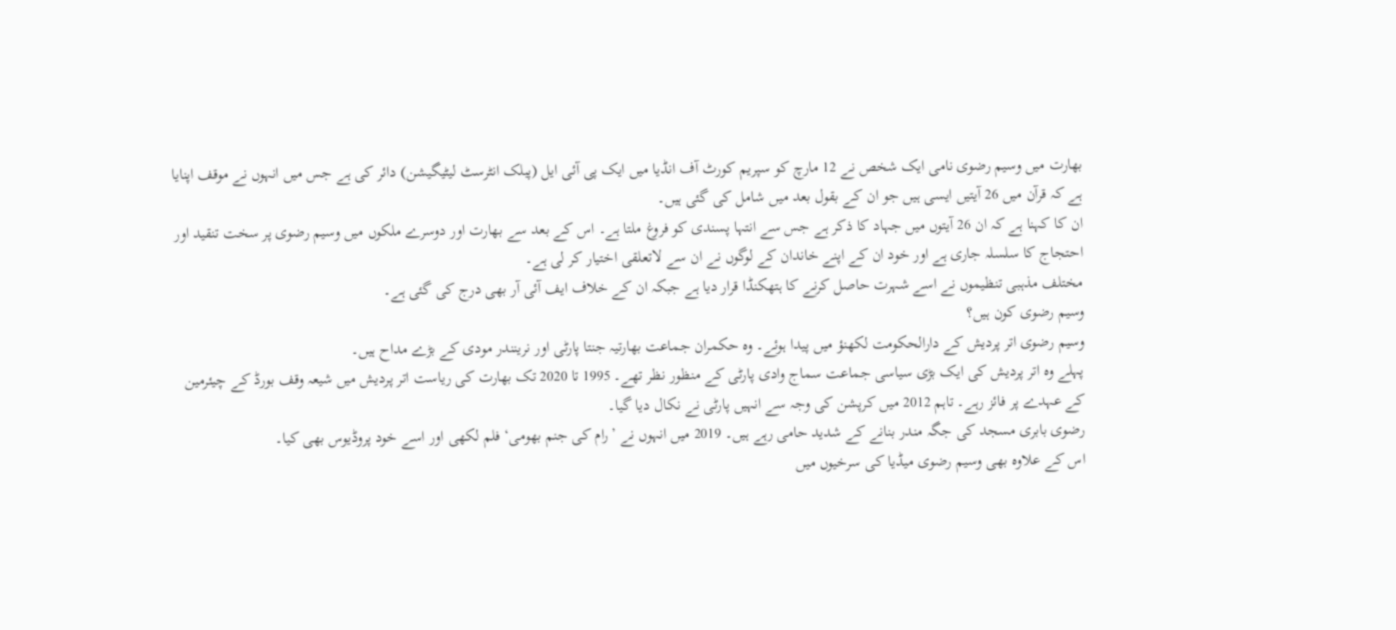بھارت میں وسیم رضوی نامی ایک شخص نے 12 مارچ کو سپریم کورٹ آف انڈیا میں ایک پی آئی ایل (پبلک انٹرسٹ لیٹیگیشن) دائر کی ہے جس میں انہوں نے موقف اپنایا ہے کہ قرآن میں 26 آیتیں ایسی ہیں جو ان کے بقول بعد میں شامل کی گئی ہیں۔
ان کا کہنا ہے کہ ان 26 آیتوں میں جہاد کا ذکر ہے جس سے انتہا پسندی کو فروغ ملتا ہے۔ اس کے بعد سے بھارت اور دوسرے ملکوں میں وسیم رضوی پر سخت تنقید اور احتجاج کا سلسلہ جاری ہے اور خود ان کے اپنے خاندان کے لوگوں نے ان سے لاتعلقی اختیار کر لی ہے۔
مختلف مذہبی تنظیموں نے اسے شہرت حاصل کرنے کا ہتھکنڈا قرار دیا ہے جبکہ ان کے خلاف ایف آئی آر بھی درج کی گئی ہے۔
وسیم رضوی کون ہیں؟
وسیم رضوی اتر پردیش کے دارالحکومت لکھنؤ میں پیدا ہوئے۔ وہ حکمران جماعت بھارتیہ جنتا پارٹی اور نرینندر مودی کے بڑے مداح ہیں۔
پہلے وہ اتر پردیش کی ایک بڑی سیاسی جماعت سماج وادی پارٹی کے منظور نظر تھے۔ 1995 تا 2020 تک بھارت کی ریاست اتر پردیش میں شیعہ وقف بورڈ کے چیئرمین کے عہدے پر فائز رہے۔ تاہم 2012 میں کرپشن کی وجہ سے انہیں پارٹی نے نکال دیا گیا۔
رضوی بابری مسجد کی جگہ مندر بنانے کے شدید حامی رہے ہیں۔ 2019 میں انہوں نے ’رام کی جنم بھومی‘ فلم لکھی اور اسے خود پروڈیوس بھی کیا۔
اس کے علاوہ بھی وسیم رضوی میڈیا کی سرخیوں میں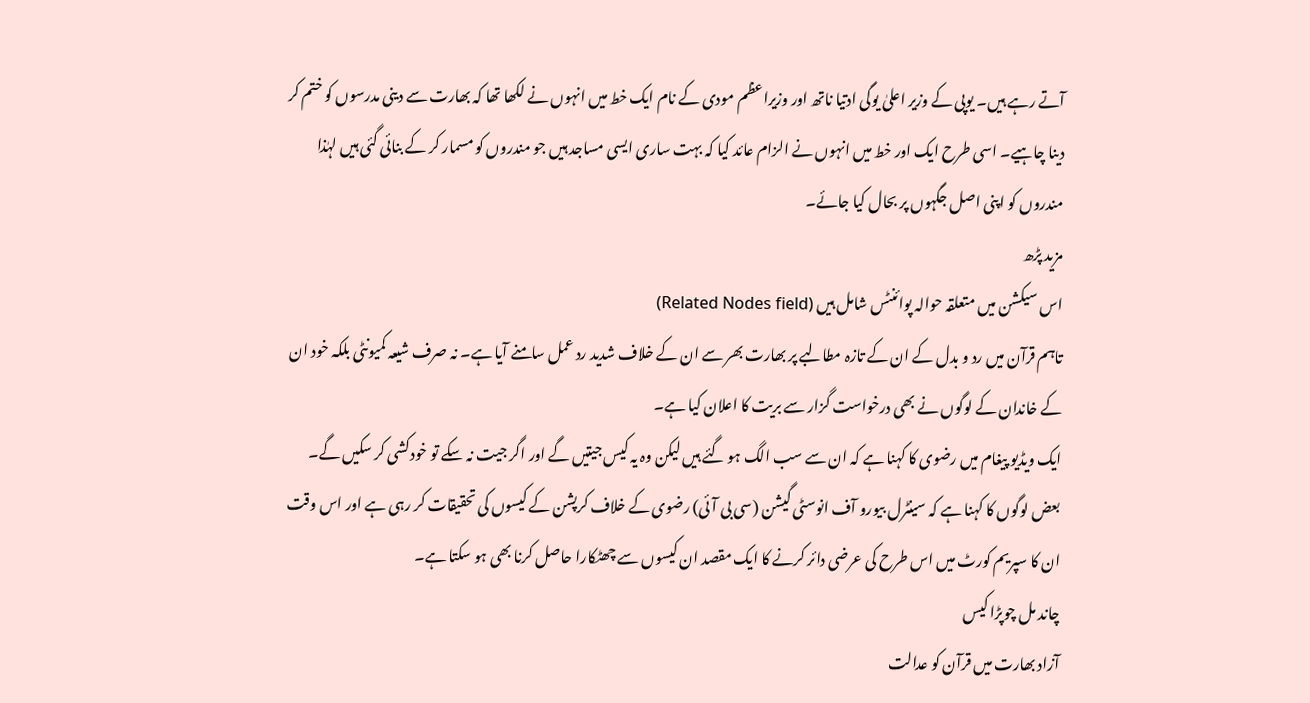آتے رہے ہیں۔ یوپی کے وزیر اعلیٰ یوگی ادتیا ناتھ اور وزیراعظم مودی کے نام ایک خط میں انہوں نے لکھا تھا کہ بھارت سے دینی مدرسوں کو ختم کر دینا چاہیے۔ اسی طرح ایک اور خط میں انہوں نے الزام عائد کیا کہ بہت ساری ایسی مساجد ہیں جو مندروں کو مسمار کر کے بنائی گئی ہیں لہٰذا مندروں کو اپنی اصل جگہوں پر بحال کیا جائے۔
مزید پڑھ
اس سیکشن میں متعلقہ حوالہ پوائنٹس شامل ہیں (Related Nodes field)
تاہم قرآن میں رد و بدل کے ان کے تازہ مطالبے پر بھارت بھر سے ان کے خلاف شدید رد عمل سامنے آیا ہے۔ نہ صرف شیعہ کمیونٹی بلکہ خود ان کے خاندان کے لوگوں نے بھی درخواست گزار سے بریت کا اعلان کیا ہے۔
ایک ویڈیو پیغام میں رضوی کا کہنا ہے کہ ان سے سب الگ ہو گئے ہیں لیکن وہ یہ کیس جیتیں گے اور اگر جیت نہ سکے تو خودکشی کر سکیں گے۔
بعض لوگوں کا کہنا ہے کہ سینٹرل بیورو آف انوسٹی گیشن (سی بی آئی) رضوی کے خلاف کرپشن کے کیسوں کی تحقیقات کر رہی ہے اور اس وقت ان کا سپریم کورٹ میں اس طرح کی عرضی دائر کرنے کا ایک مقصد ان کیسوں سے چھٹکارا حاصل کرنا بھی ہو سکتا ہے۔
چاند مل چوپڑا کیس
آزاد بھارت میں قرآن کو عدالت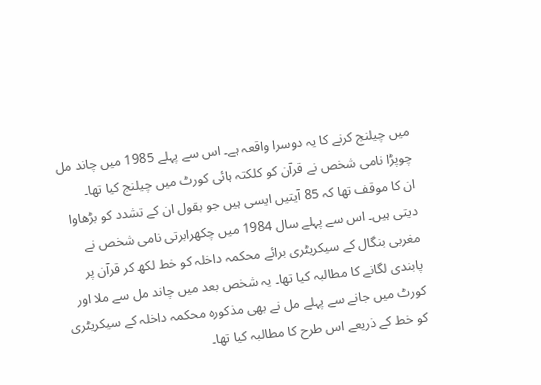میں چیلنج کرنے کا یہ دوسرا واقعہ ہے۔ اس سے پہلے 1985 میں چاند مل چوپڑا نامی شخص نے قرآن کو کلکتہ ہائی کورٹ میں چیلنج کیا تھا۔
ان کا موقف تھا کہ 85 آیتیں ایسی ہیں جو بقول ان کے تشدد کو بڑھاوا دیتی ہیں۔ اس سے پہلے سال 1984 میں چکھرابرتی نامی شخص نے مغربی بنگال کے سیکریٹری برائے محکمہ داخلہ کو خط لکھ کر قرآن پر پابندی لگانے کا مطالبہ کیا تھا۔ یہ شخص بعد میں چاند مل سے ملا اور کورٹ میں جانے سے پہلے مل نے بھی مذکورہ محکمہ داخلہ کے سیکریٹری کو خط کے ذریعے اس طرح کا مطالبہ کیا تھا۔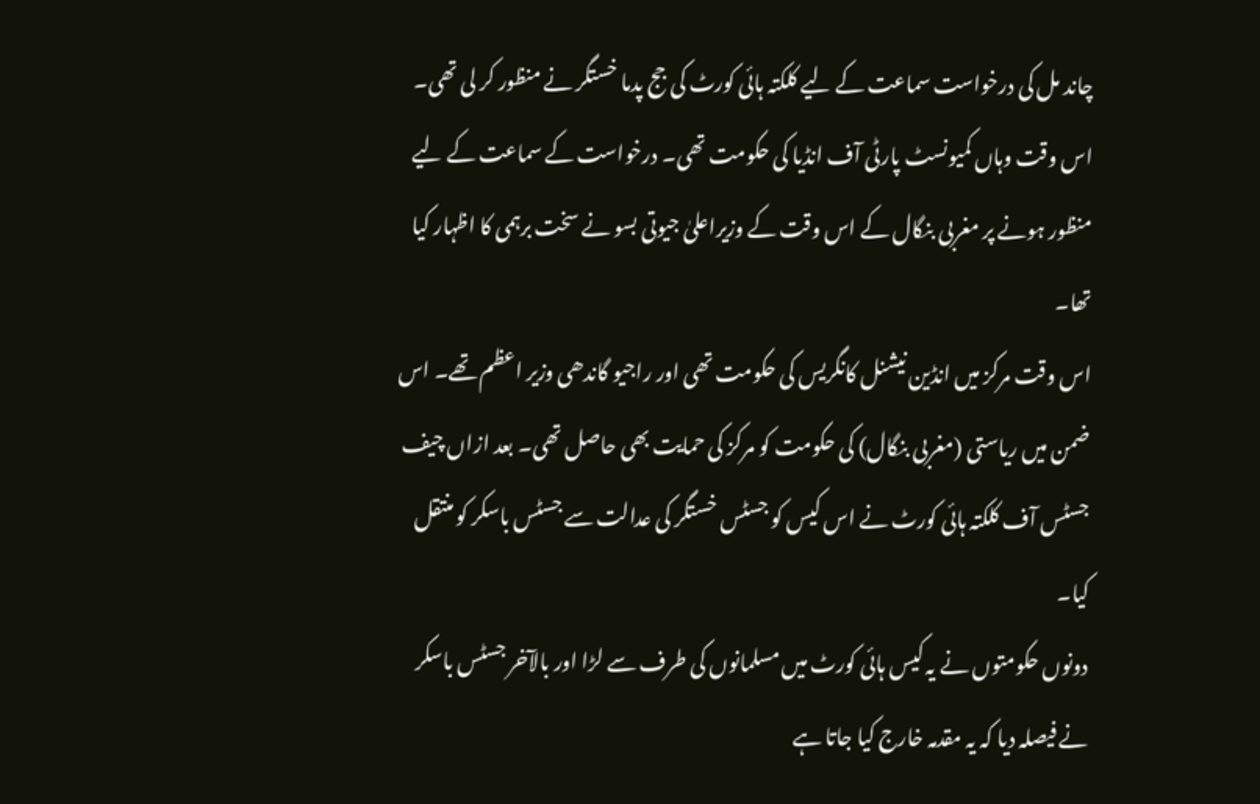چاند مل کی درخواست سماعت کے لیے کلکتہ ہائی کورٹ کی جج پدما خستگر نے منظور کر لی تھی۔ اس وقت وہاں کمیونسٹ پارٹی آف انڈیا کی حکومت تھی۔ درخواست کے سماعت کے لیے منظور ہونے پر مغربی بنگال کے اس وقت کے وزیراعلیٰ جیوتی بسو نے سخت برہمی کا اظہار کیا تھا۔
اس وقت مرکز میں انڈین نیشنل کانگریس کی حکومت تھی اور راجیو گاندھی وزیر اعظم تھے۔ اس ضمن میں ریاستی (مغربی بنگال) کی حکومت کو مرکز کی حمایت بھی حاصل تھی۔ بعد ازاں چیف جسٹس آف کلکتہ ہائی کورٹ نے اس کیس کو جسٹس خستگر کی عدالت سے جسٹس باسکر کو منتقل کیا۔
دونوں حکومتوں نے یہ کیس ہائی کورٹ میں مسلمانوں کی طرف سے لڑا اور بالآخر جسٹس باسکر نے فیصلہ دیا کہ یہ مقدمہ خارج کیا جاتا ہے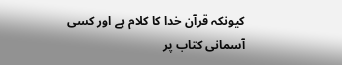کیونکہ قرآن خدا کا کلام ہے اور کسی آسمانی کتاب پر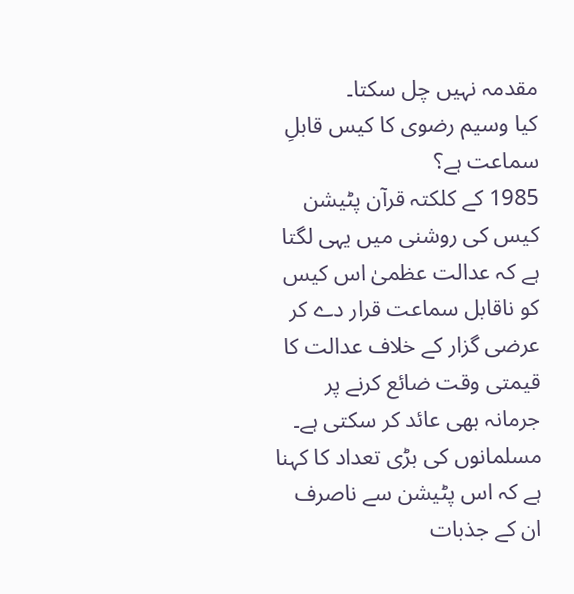مقدمہ نہیں چل سکتا۔
کیا وسیم رضوی کا کیس قابلِ سماعت ہے؟
1985 کے کلکتہ قرآن پٹیشن کیس کی روشنی میں یہی لگتا ہے کہ عدالت عظمیٰ اس کیس کو ناقابل سماعت قرار دے کر عرضی گزار کے خلاف عدالت کا قیمتی وقت ضائع کرنے پر جرمانہ بھی عائد کر سکتی ہے۔
مسلمانوں کی بڑی تعداد کا کہنا ہے کہ اس پٹیشن سے ناصرف ان کے جذبات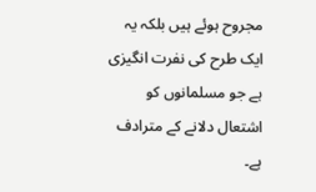مجروح ہوئے ہیں بلکہ یہ ایک طرح کی نفرت انگیزی ہے جو مسلمانوں کو اشتعال دلانے کے مترادف ہے۔